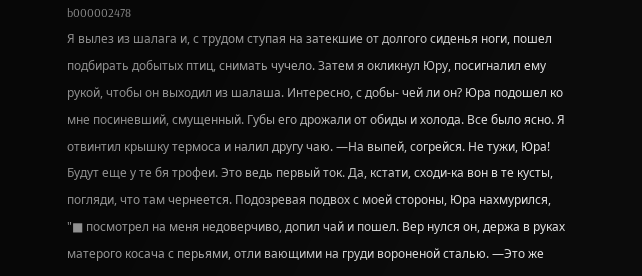b000002478
Я вылез из шалага и, с трудом ступая на затекшие от долгого сиденья ноги, пошел подбирать добытых птиц, снимать чучело. Затем я окликнул Юру, посигналил ему рукой, чтобы он выходил из шалаша. Интересно, с добы- чей ли он? Юра подошел ко мне посиневший, смущенный. Губы его дрожали от обиды и холода. Все было ясно. Я отвинтил крышку термоса и налил другу чаю. —На выпей, согрейся. Не тужи, Юра! Будут еще у те бя трофеи. Это ведь первый ток. Да, кстати, сходи-ка вон в те кусты, погляди, что там чернеется. Подозревая подвох с моей стороны, Юра нахмурился, "■ посмотрел на меня недоверчиво, допил чай и пошел. Вер нулся он, держа в руках матерого косача с перьями, отли вающими на груди вороненой сталью. —Это же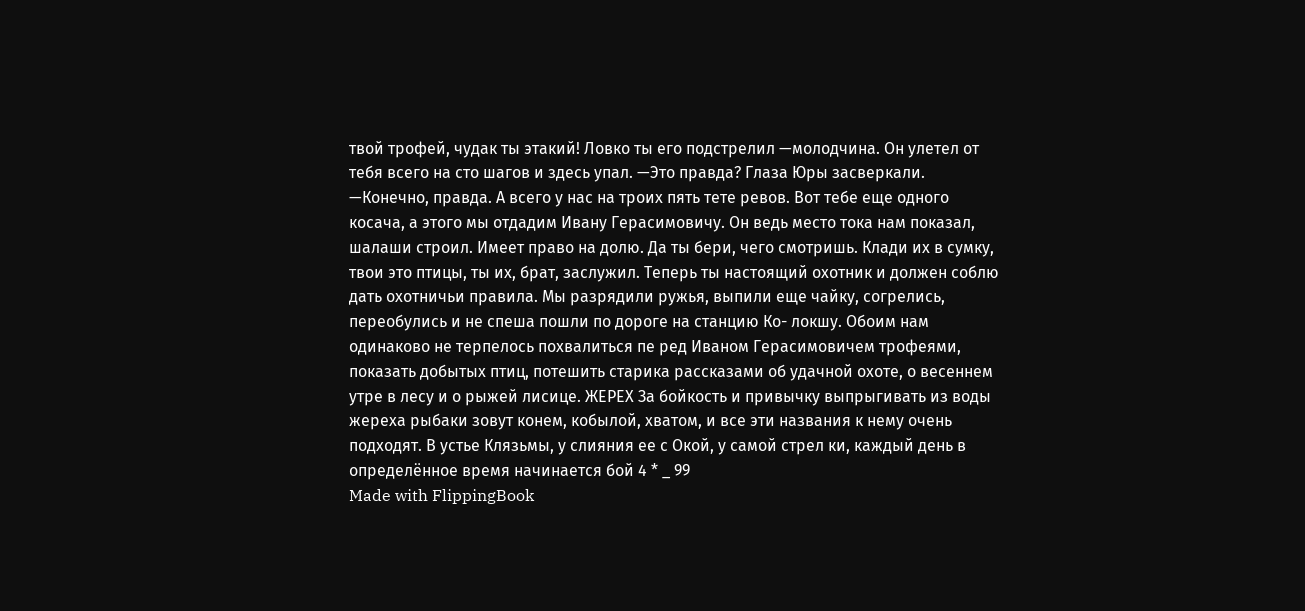твой трофей, чудак ты этакий! Ловко ты его подстрелил —молодчина. Он улетел от тебя всего на сто шагов и здесь упал. —Это правда? Глаза Юры засверкали. —Конечно, правда. А всего у нас на троих пять тете ревов. Вот тебе еще одного косача, а этого мы отдадим Ивану Герасимовичу. Он ведь место тока нам показал, шалаши строил. Имеет право на долю. Да ты бери, чего смотришь. Клади их в сумку, твои это птицы, ты их, брат, заслужил. Теперь ты настоящий охотник и должен соблю дать охотничьи правила. Мы разрядили ружья, выпили еще чайку, согрелись, переобулись и не спеша пошли по дороге на станцию Ко- локшу. Обоим нам одинаково не терпелось похвалиться пе ред Иваном Герасимовичем трофеями, показать добытых птиц, потешить старика рассказами об удачной охоте, о весеннем утре в лесу и о рыжей лисице. ЖЕРЕХ За бойкость и привычку выпрыгивать из воды жереха рыбаки зовут конем, кобылой, хватом, и все эти названия к нему очень подходят. В устье Клязьмы, у слияния ее с Окой, у самой стрел ки, каждый день в определённое время начинается бой 4 * _ 99
Made with FlippingBook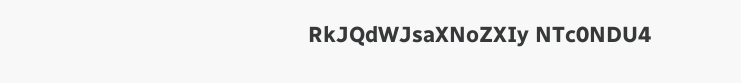RkJQdWJsaXNoZXIy NTc0NDU4